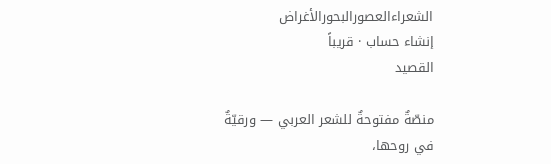الشعراءالعصورالبحورالأغراض
إنشاء حساب · قريباً
القصيد

منصّةٌ مفتوحةٌ للشعر العربي — ورقيّةٌ في روحها،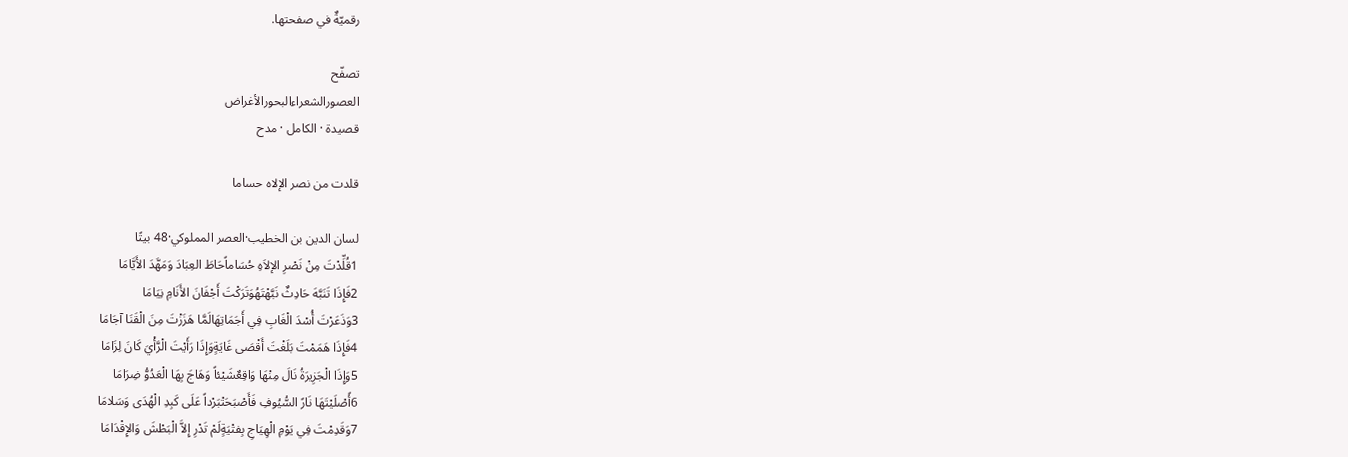رقميّةٌ في صفحتها.

تصفّح
العصورالشعراءالبحورالأغراض
قصيدة · الكامل · مدح

قلدت من نصر الإلاه حساما

لسان الدين بن الخطيب·العصر المملوكي·48 بيتًا
1قُلِّدْتَ مِنْ نَصْرِ الإلاَهِ حُسَاماًحَاطَ العِبَادَ وَمَهَّدَ الأَيَّامَا
2فَإِذَا تَنَبَّهَ حَادِثٌ نَبَّهْتَهُوَتَرَكْتَ أَجْفَانَ الأَنَامِ نِيَامَا
3وَذَعَرْتَ أُسْدَ الْغَابِ فِي أَجَمَاتِهَالَمَّا هَزَزْتَ مِنَ الْقَنَا آجَامَا
4فَإِذَا هَمَمْتَ بَلَغْتَ أَقْصَى غَايَةٍوَإِذَا رَأَيْتَ الْرَّأْيَ كَانَ لِزَامَا
5وَإِذَا الْجَزِيرَةُ نَالَ مِنْهَا وَاقِعٌشَيْئاً وَهَاجَ بِهَا الْعَدُوُّ ضِرَامَا
6أًصْلَيْتَهَا نَارً السُّيُوفِ فَأَصْبَحَتْبَرْداً عَلَى كَبِدِ الْهُدَى وَسَلامَا
7وَقَدِمْتَ فِي يَوْمِ الْهِيَاجِ بِفتْيَةٍلَمْ تَدْرِ إِلاَّ الْبَطْشَ وَالإِقْدَامَا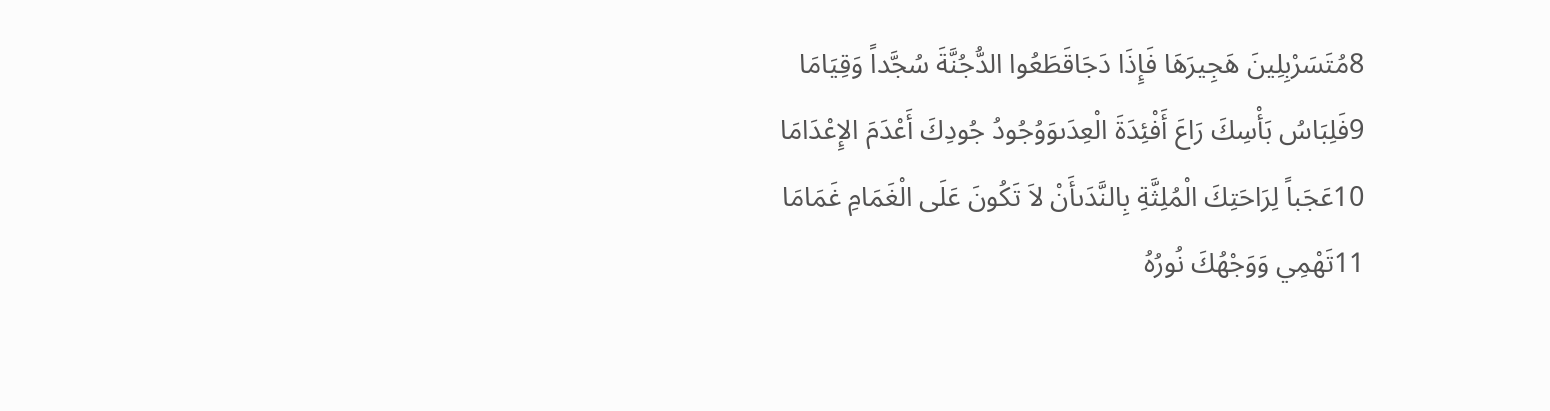8مُتَسَرْبِلِينَ هَجِيرَهَا فَإِذَا دَجَاقَطَعُوا الدُّجُنَّةَ سُجَّداً وَقِيَامَا
9فَلِبَاسُ بَأْسِكَ رَاعَ أَفْئِدَةَ الْعِدَىوَوُجُودُ جُودِكَ أَعْدَمَ الإِعْدَامَا
10عَجَباً لِرَاحَتِكَ الْمُلِثَّةِ بِالنَّدَىأَنْ لاَ تَكُونَ عَلَى الْغَمَامِ غَمَامَا
11تَهْمِي وَوَجْهُكَ نُورُهُ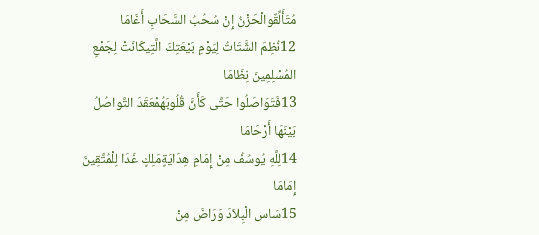مُتَأَلِّقٌوالْحَزْنُ إِنْ سُحُبُ السَّحَابِ أَغَامَا
12نُظِمَ الشَّتَاتُ لِيَوْمِ بَيْعَتِكَ الَّتِيكَانَتْ لِجَمْعِ المُسْلِمِينَ نِظَامَا
13فَتَوَاصَلُوا حَتَّى كَأَنَّ قُلُوبَهُمْعَقَدَ التَّواصُلُ بَيْنَهَا أَرْحَامَا
14لِلَّهِ يُوسُفُ مِنْ إِمَامِ هِدَايَةٍمَلِكٍ غَدَا لِلْمُتَّقِينَ إِمَامَا
15سَاس الْبِلاَدَ وَرَاضَ مِنْ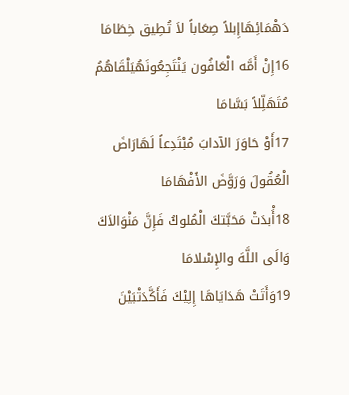دَهْمَائِهَاإِبلاً صِعَاباً لاَ تُطِيق خِطَامَا
16إِنْ أَمَّه الْعَافُون يَنْتَجِعُونَهُيَلْقَاهُمُ مُتَهَلِّلاً بَسَّامَا
17أَوْ حَاوَرَ الآدابَ مُبْتَدِعاً لَهَارَاضَ الْعُقُولَ وَرَوَّضَ الأَفْهَامَا
18أَْبدَتْ مَحَبَّتكَ الْمُلوكُ فَإِنَّ مَنْوَالاَكَ وَالَى اللَّهَ والإِسْلامَا
19وَأَتَتْ هَدَايَاهَا إِلِيْكَ فَأَكَّدَتْبَيْنَ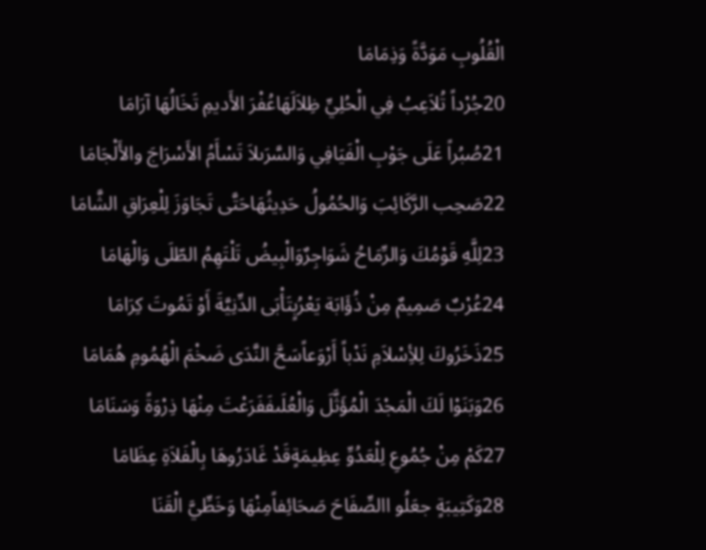الْقُلُوبِ مَوَدَّةً وَذِمَامَا
20جُرْداً تُلاَعِبُ فِي الْحُلِيِّ ظِلاَلَهَاعُفْرَ الأَديمِ تَخَالُهَا آرَامَا
21صُبُراً عَلَى جَوْبِ الْفَيَافِي وَالسَّرَىلاَ تَسْأَمُ الأَسْرَاجَ والأَلْجَامَا
22صَحِب الرَّكَائِبَ وَالحُمُولُ حَدِيثُهَاحَتَّى تَجَاوَزَ لِلْعِرَاقِ الشَّامَا
23لِلَّهِ قَوْمُكَ وَالرِّمَاحُ شَوَاجِرٌوَالْبِيضُ تَلْتَهِمُ الطّلَى وَالْهَامَا
24عُرْبٌ صَمِيمٌ مِنْ ذُؤَابَة يَعْرُبٍتَأْبَى الدِّنِيَّةَ أَوْ تَمُوتَ كِرَامَا
25ذَخَرُوكَ لِلأِسْلاَمِ نَدْباً أَرْوَعاًسَحَّ النَّدَى ضَخْمَ الْهُمُومِ هُمَامَا
26وَبَنَوْا لَكَ الْمَجْدَ الْمُؤَثَّلَ وَالْعُلَىفَفَرَعْتَ مِنْهَا ذِرْوَةً وَسَنَامَا
27كَمْ مِنْ جُمُوعِ لِلْعَدُوِّ عِظِيمَةٍقَدْ غَادَرُوهَا بِالْفَلاَةِ عِظَامَا
28وَكَتِيبَةٍ جعَلُو االصِّفَاحَ صَحَائِفاًمِنْهَا وَخَطِّيَّ الْقَنَا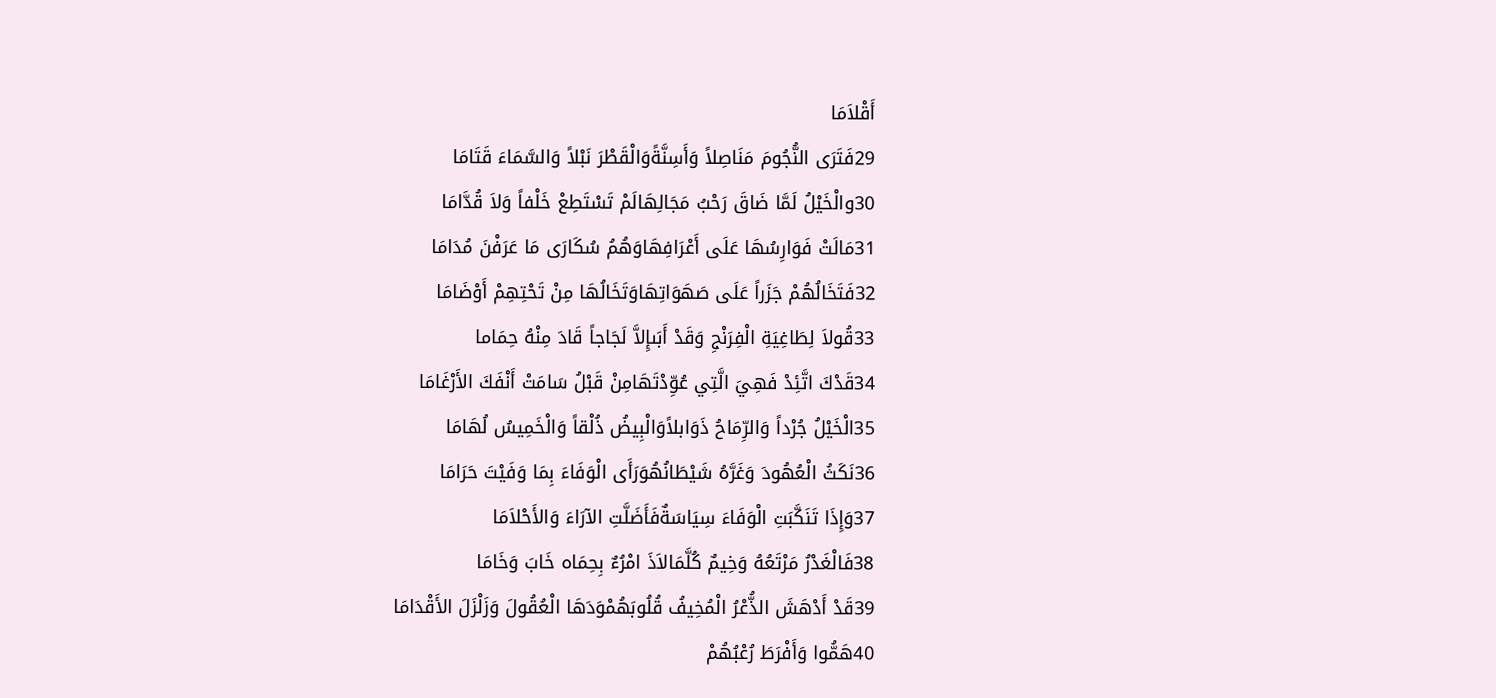أَقْلاَمَا
29فَتَرَى النُّجُومَ مَنَاصِلاً وَأَسِنَّةًوَالْقَطْرَ نَبْلاً وَالسَّمَاءَ قَتَامَا
30والْخَيْلُ لَمَّا ضَاقَ رَحْبُ مَجَالِهَالَمْ تَسْتَطِعْ خَلْفاً وَلاَ قُدَّامَا
31مَالَتْ فَوَارِسُهَا عَلَى أَعْرَافِهَاوَهُمُ سُكَارَى مَا عَرَفْنَ مُدَامَا
32فَتَخَالُهُمْ جَزَراً عَلَى صَهَوَاتِهَاوَتَخَالُهَا مِنْ تَحْتِهِمْ أَوْضَامَا
33قُولاَ لِطَاغِيَةِ الْفِرَنْجِ وَقَدْ أَبَىإِلاَّ لَجَاجاً قَادَ مِنْهُ حِمَاما
34قَدْكَ اتَّئِدْ فَهِيَ الَّتِي عُوِّدْتَهَامِنْ قَبْلُ سَامَتْ أَنْفَكَ الأَرْغَامَا
35الْخَيْلُ جُرْداً وَالرِّمَاحُ ذَوَابلاًوَالْبِيضُ ذُلْقاً وَالْخَمِيسُ لُهَامَا
36نَكَثُ الْعُهُودَ وَغَرَّهُ شَيْطَانُهُوَرَأَى الْوَفَاءَ بِمَا وَفَيْتَ حَرَامَا
37وَإِذَا تَنَكَّبَتِ الْوَفَاءَ سِيَاسَةٌفَأَضَلَّتِ الآرَاءَ وَالأَحْلاَمَا
38فَالْغَدْرُ مَرْتَعُهُ وَخِيمٌ كُلَّمَالاَذَ امْرُءٌ بِحِمَاه خَابَ وَخَامَا
39قَدْ أَدْهَشَ الذُّعْرُ الْمُخِيفُ قُلُوبَهُمْوَدَهَا الْعُقُولَ وَزَلْزَلَ الأَقْدَامَا
40هَمُّوا وَأَفْرَطَ رُعْبُهُمْ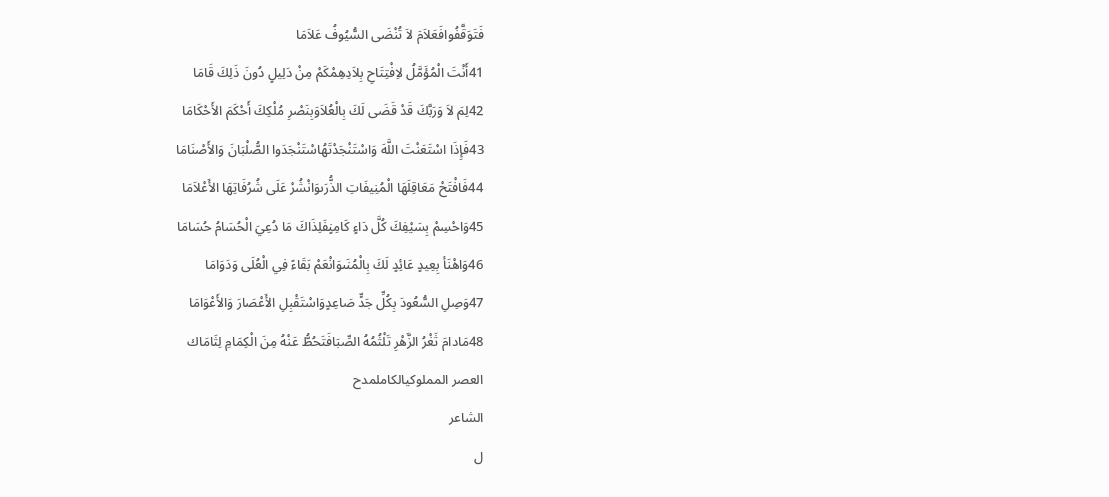فَتَوَقَّفُوافَعَلاَمَ لاَ تُنْضَى السُّيُوفُ عَلاَمَا
41أَنْتَ الْمُؤَمَّلُ لاِفْتِتَاحِ بِلاَدِهِمْكَمْ مِنْ دَلِيلٍ دُونَ ذَلِكَ قَامَا
42لِمَ لاَ وَرَبَّكَ قَدْ قَضَى لَكَ بِالْعُلاَوَبِنَصْرِ مُلْكِكَ أَحْكَمَ الأَحْكَامَا
43فَإِذَا اسْتَعَنْتَ اللَّهَ وَاسْتَنْجَدْتَهُاسْتَنْجَدَوا الصُّلْبَانَ وَالأَصْنَامَا
44فَافْتَحْ مَعَاقِلَهَا الْمُنِيفَاتِ الذُّرَىوَانْشُرْ عَلَى شُرُفَاتِهَا الأَعْلاَمَا
45وَاحْسِمْ بِسَيْفِكَ كُلَّ دَاءٍ كَامِنٍفَلِذَاكَ مَا دُعِيَ الْحُسَامُ حُسَامَا
46وَاهْنَأ بِعِيدٍ عَائِدٍ لَكَ بِالْمُنَىوَانْعَمْ بَقَاءً فِي الْعُلَى وَدَوَامَا
47وَصِلِ السُّعُودَ بِكُلِّ جَدٍّ صَاعِدٍوَاسْتَقْبِلِ الأَعْصَارَ وَالأَعْوَامَا
48مَادامَ ثَغْرُ الزَّهْرِ تَلْثُمُهُ الصِّبَافَتَحُطُّ عَنْهُ مِنَ الْكِمَامِ لِثَامَاك
العصر المملوكيالكاملمدح
الشاعر
ل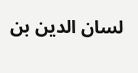لسان الدين بن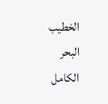الخطيب
البحر
الكامل